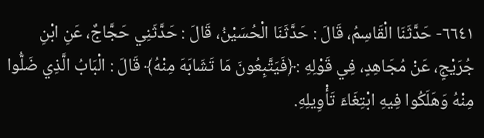٦٦٤١- حَدَّثَنَا الْقَاسِمُ، قَالَ : حَدَّثَنَا الْحُسَيْنُ، قَالَ : حَدَّثَنِي حَجَّاجٌ، عَنِ ابْنِ جُرَيْجٍ، عَنْ مُجَاهِدٍ، فِي قَوْلِهِ :﴿فَيَتَّبِعُونَ مَا تَشَابَهَ مِنْهُ﴾ قَالَ : الْبَابُ الَّذِي ضَلُّوا مِنْهُ وَهَلَكُوا فِيهِ ابْتِغَاءَ تَأْوِيلِهِ.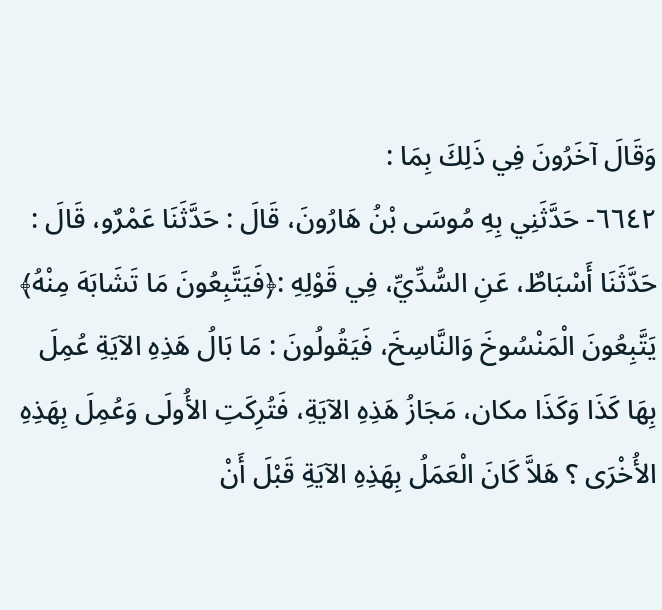وَقَالَ آخَرُونَ فِي ذَلِكَ بِمَا :
٦٦٤٢- حَدَّثَنِي بِهِ مُوسَى بْنُ هَارُونَ، قَالَ : حَدَّثَنَا عَمْرٌو، قَالَ : حَدَّثَنَا أَسْبَاطٌ، عَنِ السُّدِّيِّ، فِي قَوْلِهِ :﴿فَيَتَّبِعُونَ مَا تَشَابَهَ مِنْهُ﴾ يَتَّبِعُونَ الْمَنْسُوخَ وَالنَّاسِخَ، فَيَقُولُونَ : مَا بَالُ هَذِهِ الآيَةِ عُمِلَ بِهَا كَذَا وَكَذَا مكان، مَجَازُ هَذِهِ الآيَةِ، فَتُرِكَتِ الأُولَى وَعُمِلَ بِهَذِهِ الأُخْرَى ؟ هَلاَّ كَانَ الْعَمَلُ بِهَذِهِ الآيَةِ قَبْلَ أَنْ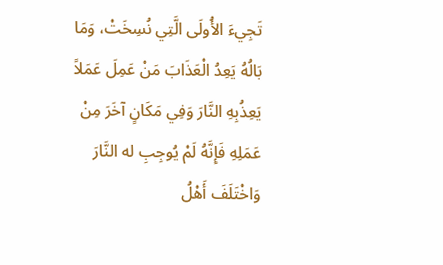تَجِيءَ الأُولَى الَّتِي نُسِخَتْ، وَمَا بَالُهُ يَعِدُ الْعَذَابَ مَنْ عَمِلَ عَمَلاً يَعِذُبِهِ النَّارَ وَفِي مَكَانٍ آخَرَ مِنْ عَمَلِهِ فَإِنَّهُ لَمْ يُوجِبِ له النَّارَ
وَاخْتَلَفَ أَهْلُ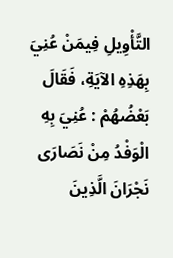التَّأْوِيلِ فِيمَنْ عُنِيَ بِهَذِهِ الآيَةِ، فَقَالَ بَعْضُهُمْ : عُنِيَ بِهِ الْوَفْدُ مِنْ نَصَارَى نَجْرَانَ الَّذِينَ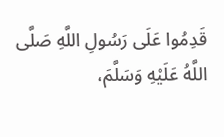قَدِمُوا عَلَى رَسُولِ اللَّهِ صَلَّى اللَّهُ عَلَيْهِ وَسَلَّمَ،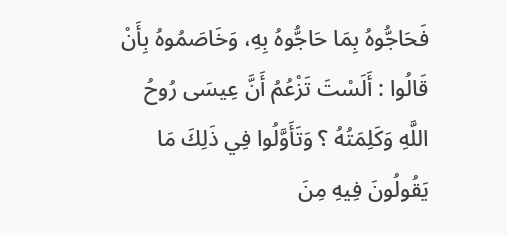فَحَاجُّوهُ بِمَا حَاجُّوهُ بِهِ، وَخَاصَمُوهُ بِأَنْ قَالُوا : أَلَسْتَ تَزْعُمُ أَنَّ عِيسَى رُوحُ اللَّهِ وَكَلِمَتُهُ ؟ وَتَأَوَّلُوا فِي ذَلِكَ مَا يَقُولُونَ فِيهِ مِنَ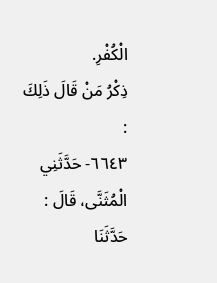الْكُفْرِ.
ذِكْرُ مَنْ قَالَ ذَلِكَ :
٦٦٤٣- حَدَّثَنِي الْمُثَنَّى، قَالَ : حَدَّثَنَا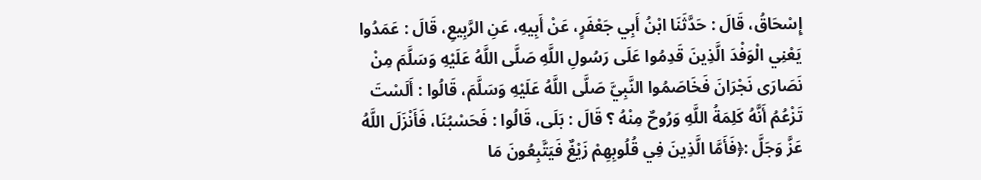إِسْحَاقُ، قَالَ : حَدَّثَنَا ابْنُ أَبِي جَعْفَرٍ، عَنْ أَبِيهِ، عَنِ الرَّبِيعِ، قَالَ : عَمَدُوا يَعْنِي الْوَفْدَ الَّذِينَ قَدِمُوا عَلَى رَسُولِ اللَّهِ صَلَّى اللَّهُ عَلَيْهِ وَسَلَّمَ مِنْ نَصَارَى نَجْرَانَ فَخَاصَمُوا النَّبِيَّ صَلَّى اللَّهُ عَلَيْهِ وَسَلَّمَ، قَالُوا : أَلَسْتَ تَزْعُمُ أَنَّهُ كَلِمَةُ اللَّهِ وَرُوحٌ مِنْهُ ؟ قَالَ : بَلَى، قَالُوا : فَحَسْبُنَا، فَأَنْزَلَ اللَّهُ عَزَّ وَجَلَّ :﴿فَأَمَّا الَّذِينَ فِي قُلُوبِهِمْ زَيْغٌ فَيَتَّبِعُونَ مَا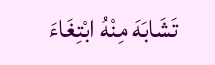تَشَابَهَ مِنْهُ ابْتِغَاءَ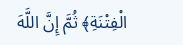الْفِتْنَةِ﴾ ثُمَّ إِنَّ اللَّهَ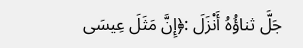جَلَّ ثناؤُهُ أَنْزَلَ :﴿إِنَّ مَثَلَ عِيسَى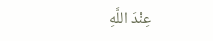عِنْدَ اللَّهِ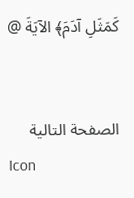كَمَثَلِ آدَمَ﴾ الآيَةَ @


الصفحة التالية
Icon